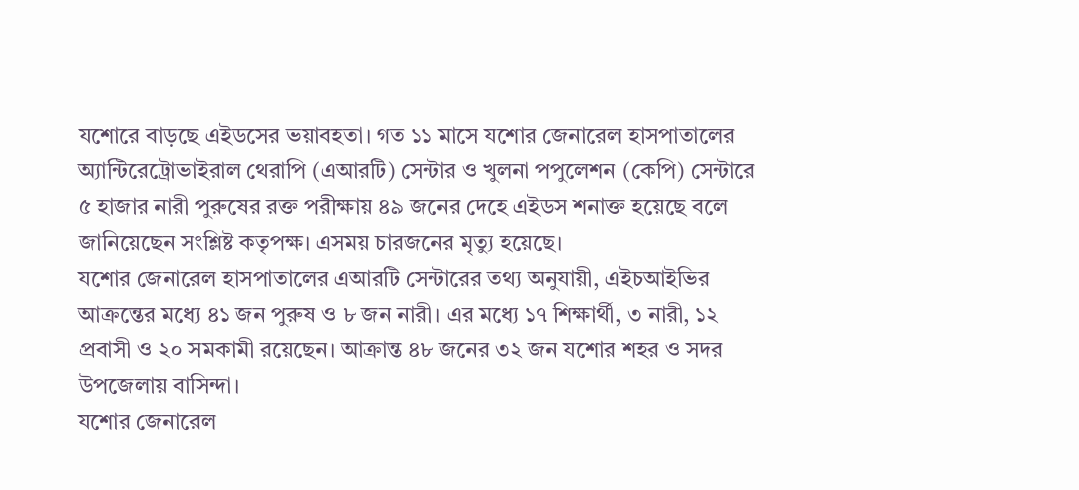যশোরে বাড়ছে এইডসের ভয়াবহতা। গত ১১ মাসে যশোর জেনারেল হাসপাতালের অ্যান্টিরেট্রোভাইরাল থেরাপি (এআরটি) সেন্টার ও খুলনা পপুলেশন (কেপি) সেন্টারে ৫ হাজার নারী পুরুষের রক্ত পরীক্ষায় ৪৯ জনের দেহে এইডস শনাক্ত হয়েছে বলে জানিয়েছেন সংশ্লিষ্ট কতৃপক্ষ। এসময় চারজনের মৃত্যু হয়েছে।
যশোর জেনারেল হাসপাতালের এআরটি সেন্টারের তথ্য অনুযায়ী, এইচআইভির আক্রন্তের মধ্যে ৪১ জন পুরুষ ও ৮ জন নারী। এর মধ্যে ১৭ শিক্ষার্থী, ৩ নারী, ১২ প্রবাসী ও ২০ সমকামী রয়েছেন। আক্রান্ত ৪৮ জনের ৩২ জন যশোর শহর ও সদর উপজেলায় বাসিন্দা।
যশোর জেনারেল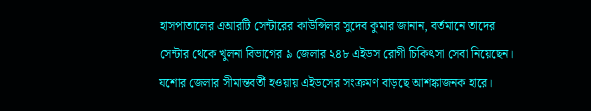হাসপাতালের এআরটি সেন্টারের কাউন্সিলর সুদেব কুমার জানান, বর্তমানে তাদের সেন্টার থেকে খুলনা বিভাগের ৯ জেলার ২৪৮ এইডস রোগী চিকিৎসা সেবা নিয়েছেন। যশোর জেলার সীমান্তবর্তী হওয়ায় এইডসের সংক্রমণ বাড়ছে আশঙ্কাজনক হারে।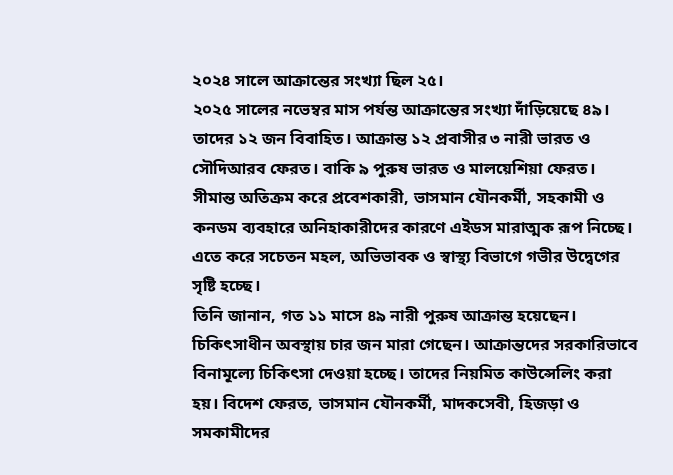২০২৪ সালে আক্রান্তের সংখ্যা ছিল ২৫।
২০২৫ সালের নভেম্বর মাস পর্যন্ত আক্রান্তের সংখ্যা দাঁড়িয়েছে ৪৯। তাদের ১২ জন বিবাহিত। আক্রান্ত ১২ প্রবাসীর ৩ নারী ভারত ও সৌদিআরব ফেরত। বাকি ৯ পুরুষ ভারত ও মালয়েশিয়া ফেরত। সীমান্ত অতিক্রম করে প্রবেশকারী, ভাসমান যৌনকর্মী, সহকামী ও কনডম ব্যবহারে অনিহাকারীদের কারণে এইডস মারাত্মক রূপ নিচ্ছে। এতে করে সচেতন মহল, অভিভাবক ও স্বাস্থ্য বিভাগে গভীর উদ্বেগের সৃষ্টি হচ্ছে।
তিনি জানান, গত ১১ মাসে ৪৯ নারী পুরুষ আক্রান্ত হয়েছেন। চিকিৎসাধীন অবস্থায় চার জন মারা গেছেন। আক্রান্তদের সরকারিভাবে বিনামূল্যে চিকিৎসা দেওয়া হচ্ছে। তাদের নিয়মিত কাউন্সেলিং করা হয়। বিদেশ ফেরত, ভাসমান যৌনকর্মী, মাদকসেবী, হিজড়া ও সমকামীদের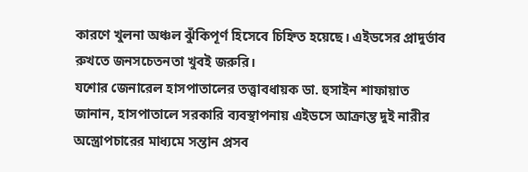কারণে খুলনা অঞ্চল ঝুঁকিপূর্ণ হিসেবে চিহ্নিত হয়েছে। এইডসের প্রাদুর্ভাব রুখতে জনসচেতনতা খুবই জরুরি।
যশোর জেনারেল হাসপাতালের তত্ত্বাবধায়ক ডা. হুসাইন শাফায়াত জানান, হাসপাতালে সরকারি ব্যবস্থাপনায় এইডসে আক্রান্ত দুই নারীর অস্ত্রোপচারের মাধ্যমে সন্তান প্রসব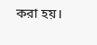করা হয়।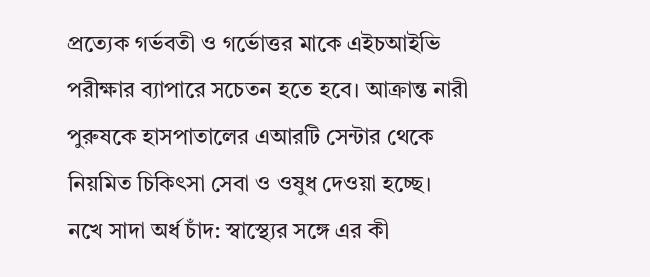প্রত্যেক গর্ভবতী ও গর্ভোত্তর মাকে এইচআইভি পরীক্ষার ব্যাপারে সচেতন হতে হবে। আক্রান্ত নারী পুরুষকে হাসপাতালের এআরটি সেন্টার থেকে নিয়মিত চিকিৎসা সেবা ও ওষুধ দেওয়া হচ্ছে।
নখে সাদা অর্ধ চাঁদ: স্বাস্থ্যের সঙ্গে এর কী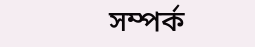সম্পর্ক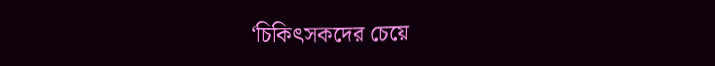‘চিকিৎসকদের চেয়ে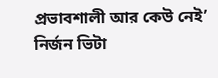প্রভাবশালী আর কেউ নেই’
নির্জন ভিটা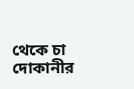থেকে চা দোকানীর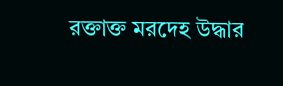রক্তাক্ত মরদেহ উদ্ধার